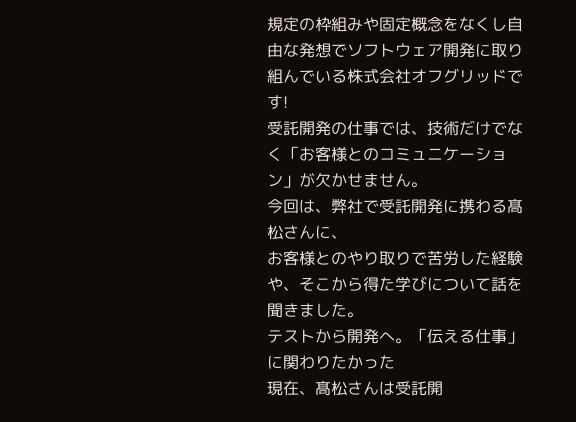規定の枠組みや固定概念をなくし自由な発想でソフトウェア開発に取り組んでいる株式会社オフグリッドです!
受託開発の仕事では、技術だけでなく「お客様とのコミュニケーション」が欠かせません。
今回は、弊社で受託開発に携わる髙松さんに、
お客様とのやり取りで苦労した経験や、そこから得た学びについて話を聞きました。
テストから開発へ。「伝える仕事」に関わりたかった
現在、髙松さんは受託開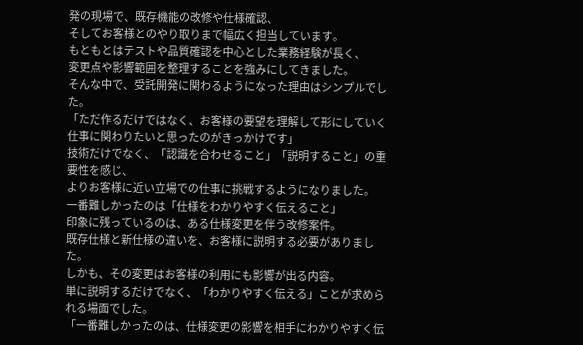発の現場で、既存機能の改修や仕様確認、
そしてお客様とのやり取りまで幅広く担当しています。
もともとはテストや品質確認を中心とした業務経験が長く、
変更点や影響範囲を整理することを強みにしてきました。
そんな中で、受託開発に関わるようになった理由はシンプルでした。
「ただ作るだけではなく、お客様の要望を理解して形にしていく仕事に関わりたいと思ったのがきっかけです」
技術だけでなく、「認識を合わせること」「説明すること」の重要性を感じ、
よりお客様に近い立場での仕事に挑戦するようになりました。
一番難しかったのは「仕様をわかりやすく伝えること」
印象に残っているのは、ある仕様変更を伴う改修案件。
既存仕様と新仕様の違いを、お客様に説明する必要がありました。
しかも、その変更はお客様の利用にも影響が出る内容。
単に説明するだけでなく、「わかりやすく伝える」ことが求められる場面でした。
「一番難しかったのは、仕様変更の影響を相手にわかりやすく伝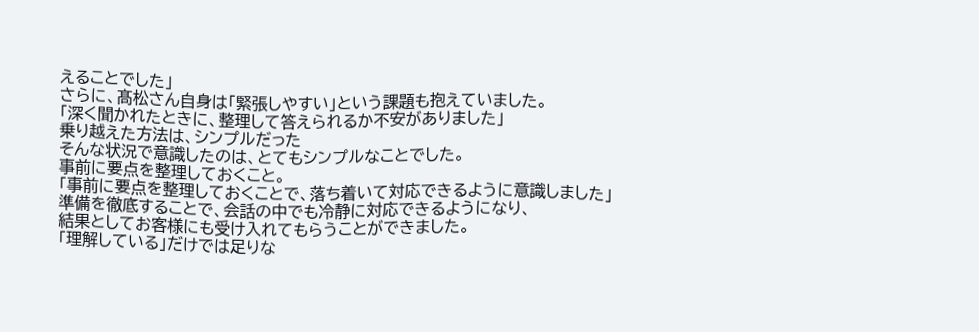えることでした」
さらに、髙松さん自身は「緊張しやすい」という課題も抱えていました。
「深く聞かれたときに、整理して答えられるか不安がありました」
乗り越えた方法は、シンプルだった
そんな状況で意識したのは、とてもシンプルなことでした。
事前に要点を整理しておくこと。
「事前に要点を整理しておくことで、落ち着いて対応できるように意識しました」
準備を徹底することで、会話の中でも冷静に対応できるようになり、
結果としてお客様にも受け入れてもらうことができました。
「理解している」だけでは足りな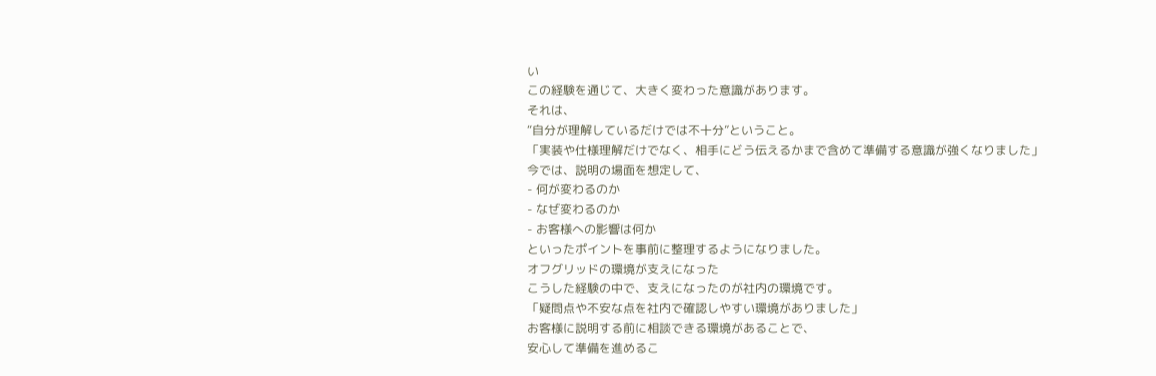い
この経験を通じて、大きく変わった意識があります。
それは、
“自分が理解しているだけでは不十分”ということ。
「実装や仕様理解だけでなく、相手にどう伝えるかまで含めて準備する意識が強くなりました」
今では、説明の場面を想定して、
- 何が変わるのか
- なぜ変わるのか
- お客様への影響は何か
といったポイントを事前に整理するようになりました。
オフグリッドの環境が支えになった
こうした経験の中で、支えになったのが社内の環境です。
「疑問点や不安な点を社内で確認しやすい環境がありました」
お客様に説明する前に相談できる環境があることで、
安心して準備を進めるこ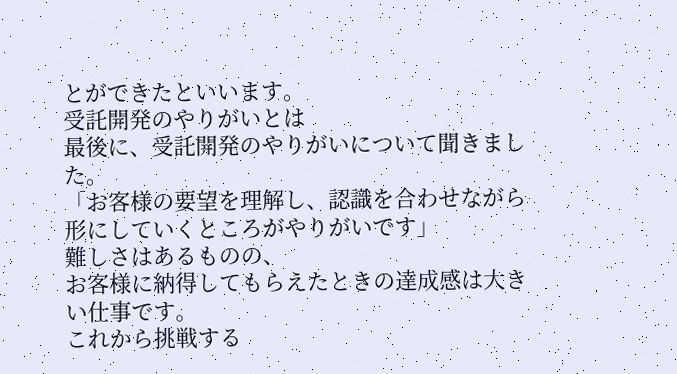とができたといいます。
受託開発のやりがいとは
最後に、受託開発のやりがいについて聞きました。
「お客様の要望を理解し、認識を合わせながら形にしていくところがやりがいです」
難しさはあるものの、
お客様に納得してもらえたときの達成感は大きい仕事です。
これから挑戦する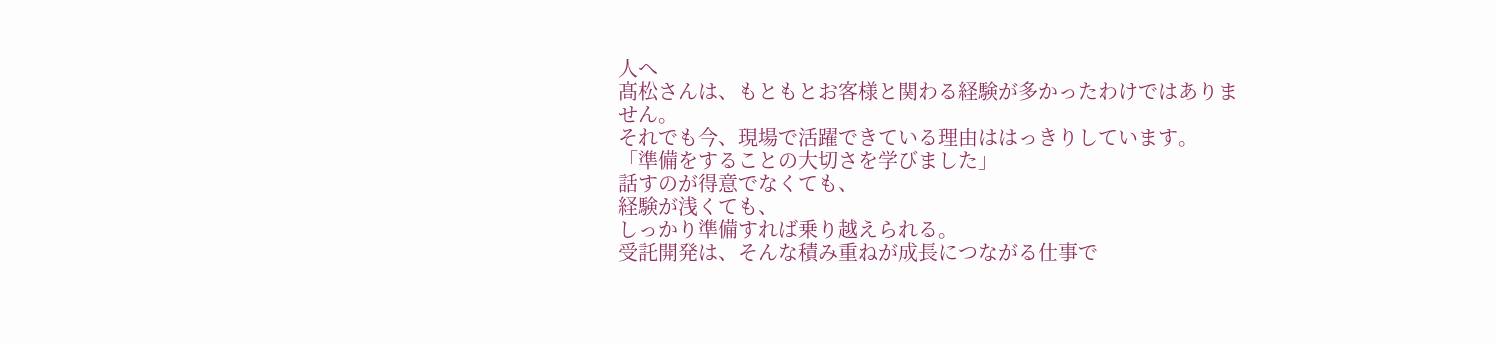人へ
髙松さんは、もともとお客様と関わる経験が多かったわけではありません。
それでも今、現場で活躍できている理由ははっきりしています。
「準備をすることの大切さを学びました」
話すのが得意でなくても、
経験が浅くても、
しっかり準備すれば乗り越えられる。
受託開発は、そんな積み重ねが成長につながる仕事で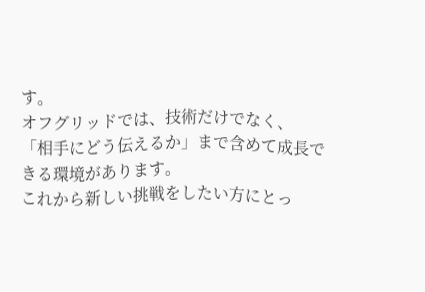す。
オフグリッドでは、技術だけでなく、
「相手にどう伝えるか」まで含めて成長できる環境があります。
これから新しい挑戦をしたい方にとっ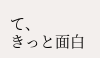て、
きっと面白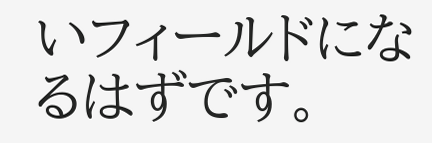いフィールドになるはずです。